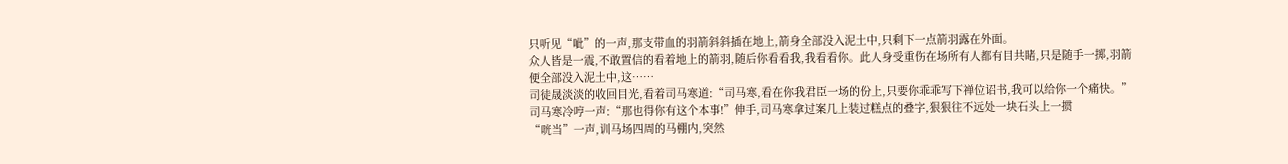只听见“呲”的一声,那支带血的羽箭斜斜插在地上,箭身全部没入泥土中,只剩下一点箭羽露在外面。
众人皆是一震,不敢置信的看着地上的箭羽,随后你看看我,我看看你。此人身受重伤在场所有人都有目共睹,只是随手一掷,羽箭便全部没入泥土中,这……
司徒晟淡淡的收回目光,看着司马寒道:“司马寒,看在你我君臣一场的份上,只要你乖乖写下禅位诏书,我可以给你一个痛快。”
司马寒冷哼一声:“那也得你有这个本事!”伸手,司马寒拿过案几上装过糕点的叠字,狠狠往不远处一块石头上一掼
“咣当”一声,训马场四周的马棚内,突然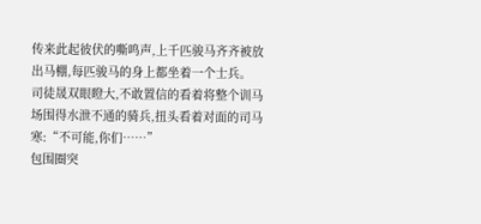传来此起彼伏的嘶鸣声,上千匹骏马齐齐被放出马棚,每匹骏马的身上都坐着一个士兵。
司徒晟双眼瞪大,不敢置信的看着将整个训马场围得水泄不通的骑兵,扭头看着对面的司马寒:“不可能,你们……”
包围圈突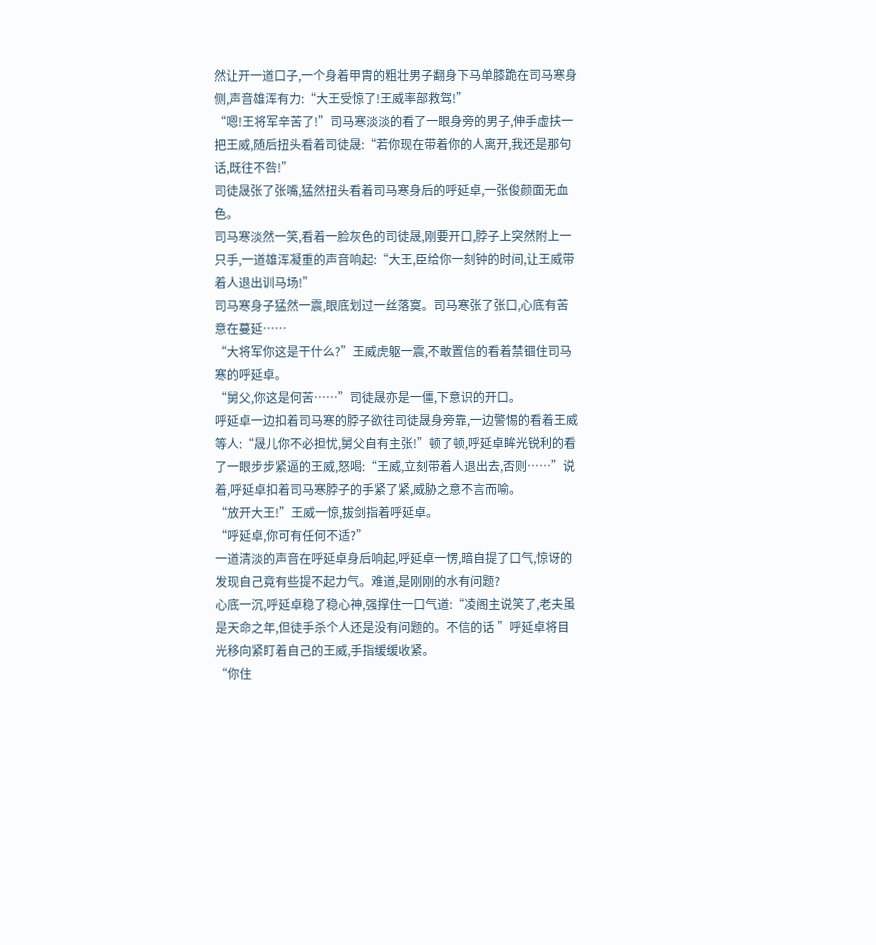然让开一道口子,一个身着甲胄的粗壮男子翻身下马单膝跪在司马寒身侧,声音雄浑有力:“大王受惊了!王威率部救驾!”
“嗯!王将军辛苦了!”司马寒淡淡的看了一眼身旁的男子,伸手虚扶一把王威,随后扭头看着司徒晟:“若你现在带着你的人离开,我还是那句话,既往不咎!”
司徒晟张了张嘴,猛然扭头看着司马寒身后的呼延卓,一张俊颜面无血色。
司马寒淡然一笑,看着一脸灰色的司徒晟,刚要开口,脖子上突然附上一只手,一道雄浑凝重的声音响起:“大王,臣给你一刻钟的时间,让王威带着人退出训马场!”
司马寒身子猛然一震,眼底划过一丝落寞。司马寒张了张口,心底有苦意在蔓延……
“大将军你这是干什么?”王威虎躯一震,不敢置信的看着禁锢住司马寒的呼延卓。
“舅父,你这是何苦……”司徒晟亦是一僵,下意识的开口。
呼延卓一边扣着司马寒的脖子欲往司徒晟身旁靠,一边警惕的看着王威等人:“晟儿你不必担忧,舅父自有主张!”顿了顿,呼延卓眸光锐利的看了一眼步步紧逼的王威,怒喝:“王威,立刻带着人退出去,否则……”说着,呼延卓扣着司马寒脖子的手紧了紧,威胁之意不言而喻。
“放开大王!”王威一惊,拔剑指着呼延卓。
“呼延卓,你可有任何不适?”
一道清淡的声音在呼延卓身后响起,呼延卓一愣,暗自提了口气,惊讶的发现自己竟有些提不起力气。难道,是刚刚的水有问题?
心底一沉,呼延卓稳了稳心神,强撑住一口气道:“凌阁主说笑了,老夫虽是天命之年,但徒手杀个人还是没有问题的。不信的话 ”呼延卓将目光移向紧盯着自己的王威,手指缓缓收紧。
“你住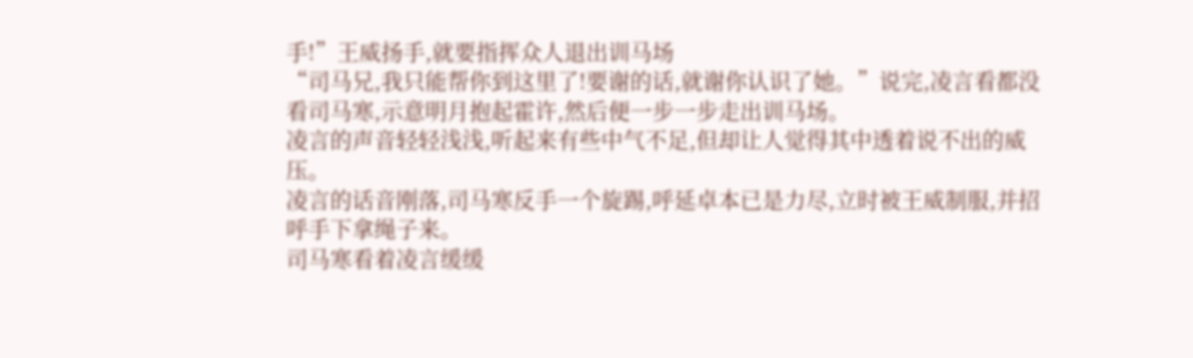手!”王威扬手,就要指挥众人退出训马场
“司马兄,我只能帮你到这里了!要谢的话,就谢你认识了她。”说完,凌言看都没看司马寒,示意明月抱起霍许,然后便一步一步走出训马场。
凌言的声音轻轻浅浅,听起来有些中气不足,但却让人觉得其中透着说不出的威压。
凌言的话音刚落,司马寒反手一个旋踢,呼延卓本已是力尽,立时被王威制服,并招呼手下拿绳子来。
司马寒看着凌言缓缓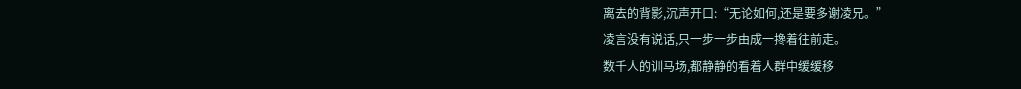离去的背影,沉声开口:“无论如何,还是要多谢凌兄。”
凌言没有说话,只一步一步由成一搀着往前走。
数千人的训马场,都静静的看着人群中缓缓移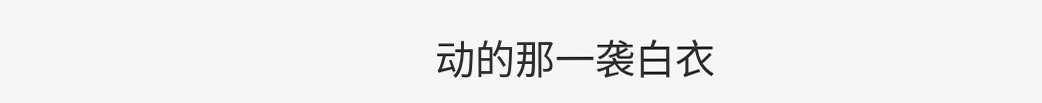动的那一袭白衣